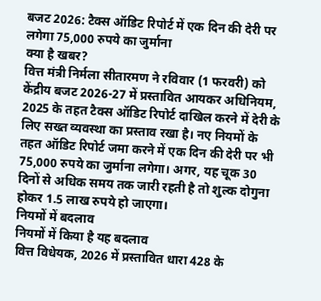बजट 2026: टैक्स ऑडिट रिपोर्ट में एक दिन की देरी पर लगेगा 75,000 रुपये का जुर्माना
क्या है खबर?
वित्त मंत्री निर्मला सीतारमण ने रविवार (1 फरवरी) को केंद्रीय बजट 2026-27 में प्रस्तावित आयकर अधिनियम, 2025 के तहत टैक्स ऑडिट रिपोर्ट दाखिल करने में देरी के लिए सख्त व्यवस्था का प्रस्ताव रखा है। नए नियमों के तहत ऑडिट रिपोर्ट जमा करने में एक दिन की देरी पर भी 75,000 रुपये का जुर्माना लगेगा। अगर, यह चूक 30 दिनों से अधिक समय तक जारी रहती है तो शुल्क दोगुना होकर 1.5 लाख रुपये हो जाएगा।
नियमों में बदलाव
नियमों में किया है यह बदलाव
वित्त विधेयक, 2026 में प्रस्तावित धारा 428 के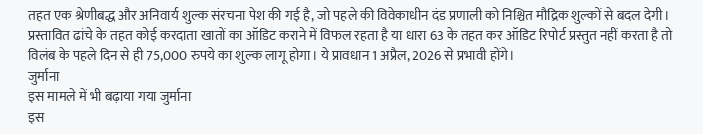तहत एक श्रेणीबद्ध और अनिवार्य शुल्क संरचना पेश की गई है, जो पहले की विवेकाधीन दंड प्रणाली को निश्चित मौद्रिक शुल्कों से बदल देगी। प्रस्तावित ढांचे के तहत कोई करदाता खातों का ऑडिट कराने में विफल रहता है या धारा 63 के तहत कर ऑडिट रिपोर्ट प्रस्तुत नहीं करता है तो विलंब के पहले दिन से ही 75,000 रुपये का शुल्क लागू होगा। ये प्रावधान 1 अप्रैल, 2026 से प्रभावी होंगे।
जुर्माना
इस मामले में भी बढ़ाया गया जुर्माना
इस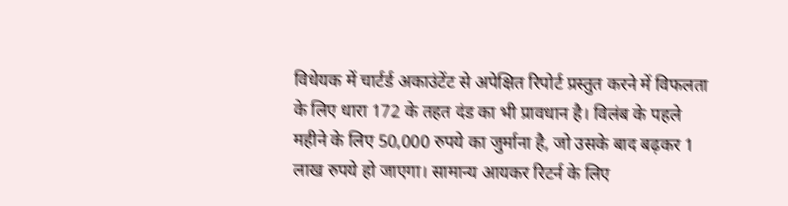विधेयक में चार्टर्ड अकाउंटेंट से अपेक्षित रिपोर्ट प्रस्तुत करने में विफलता के लिए धारा 172 के तहत दंड का भी प्रावधान है। विलंब के पहले महीने के लिए 50,000 रुपये का जुर्माना है, जो उसके बाद बढ़कर 1 लाख रुपये हो जाएगा। सामान्य आयकर रिटर्न के लिए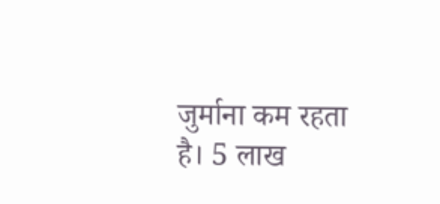जुर्माना कम रहता है। 5 लाख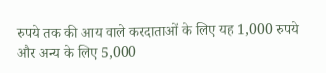रुपये तक की आय वाले करदाताओं के लिए यह 1,000 रुपये और अन्य के लिए 5,000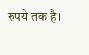रुपये तक है।